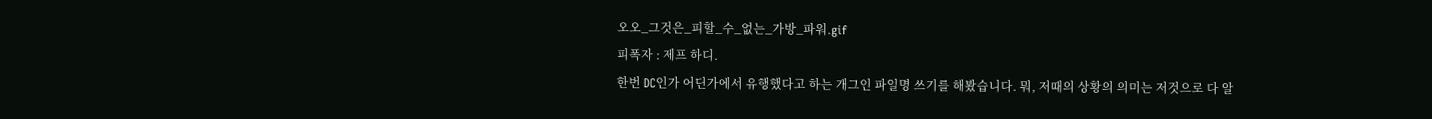오오_그것은_피할_수_없는_가방_파워.gif
피폭자 : 제프 하디.
한번 DC인가 어딘가에서 유행했다고 하는 개그인 파일명 쓰기를 해봤습니다. 뭐, 저때의 상황의 의미는 저것으로 다 알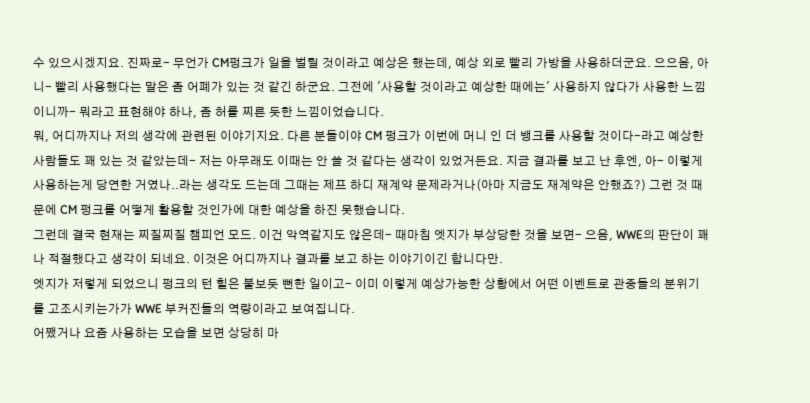수 있으시겠지요. 진짜로- 무언가 CM펑크가 일을 벌릴 것이라고 예상은 했는데, 예상 외로 빨리 가방을 사용하더군요. 으으음, 아니- 빨리 사용했다는 말은 좀 어폐가 있는 것 같긴 하군요. 그전에 '사용할 것이라고 예상한 때에는' 사용하지 않다가 사용한 느낌이니까- 뭐라고 표현해야 하나, 좀 허를 찌른 듯한 느낌이었습니다.
뭐, 어디까지나 저의 생각에 관련된 이야기지요. 다른 분들이야 CM 펑크가 이번에 머니 인 더 뱅크를 사용할 것이다-라고 예상한 사람들도 꽤 있는 것 같았는데- 저는 아무래도 이때는 안 쓸 것 같다는 생각이 있었거든요. 지금 결과를 보고 난 후엔, 아- 이렇게 사용하는게 당연한 거였나..라는 생각도 드는데 그때는 제프 하디 재계약 문제라거나(아마 지금도 재계약은 안했죠?) 그런 것 때문에 CM 펑크를 어떻게 활용할 것인가에 대한 예상을 하진 못했습니다.
그런데 결국 현재는 찌질찌질 챔피언 모드. 이건 악역같지도 않은데- 때마침 엣지가 부상당한 것을 보면- 으음, WWE의 판단이 꽤나 적절했다고 생각이 되네요. 이것은 어디까지나 결과를 보고 하는 이야기이긴 합니다만.
엣지가 저렇게 되었으니 펑크의 턴 힐은 불보듯 뻔한 일이고- 이미 이렇게 예상가능한 상황에서 어떤 이벤트로 관중들의 분위기를 고조시키는가가 WWE 부커진들의 역량이라고 보여집니다.
어쨌거나 요즘 사용하는 모습을 보면 상당히 마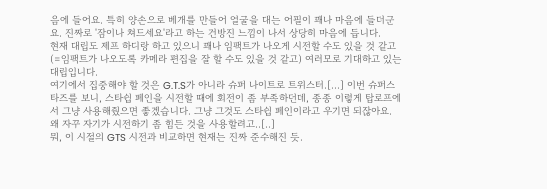음에 들어요. 특히 양손으로 베개를 만들어 얼굴을 대는 어필이 꽤나 마음에 들더군요. 진짜로 '잠이나 쳐드세요'라고 하는 건방진 느낌이 나서 상당히 마음에 듭니다.
현재 대립도 제프 하디랑 하고 있으니 꽤나 임팩트가 나오게 시전할 수도 있을 것 같고(=임팩트가 나오도록 카메라 편집을 잘 할 수도 있을 것 같고) 여러모로 기대하고 있는 대립입니다.
여기에서 집중해야 할 것은 G.T.S가 아니라 슈퍼 나이트로 트위스터.[...] 이번 슈퍼스타즈를 보니, 스타쉽 페인을 시전할 때에 회전이 좀 부족하던데, 종종 이렇게 탑로프에서 그냥 사용해줬으면 좋겠습니다. 그냥 그것도 스타쉽 페인이라고 우기면 되잖아요. 왜 자꾸 자기가 시전하기 좀 힘든 것을 사용할려고..[..]
뭐, 이 시절의 GTS 시전과 비교하면 현재는 진짜 준수해진 듯.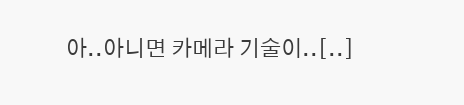아..아니면 카메라 기술이..[..]